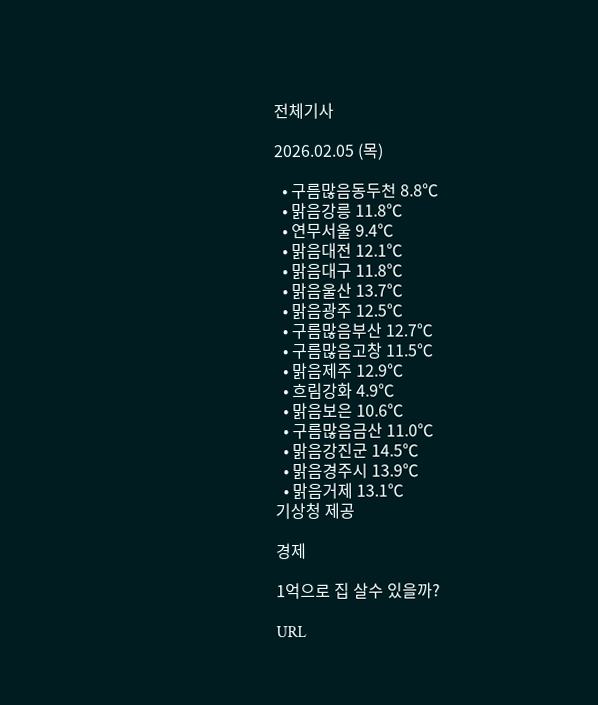전체기사

2026.02.05 (목)

  • 구름많음동두천 8.8℃
  • 맑음강릉 11.8℃
  • 연무서울 9.4℃
  • 맑음대전 12.1℃
  • 맑음대구 11.8℃
  • 맑음울산 13.7℃
  • 맑음광주 12.5℃
  • 구름많음부산 12.7℃
  • 구름많음고창 11.5℃
  • 맑음제주 12.9℃
  • 흐림강화 4.9℃
  • 맑음보은 10.6℃
  • 구름많음금산 11.0℃
  • 맑음강진군 14.5℃
  • 맑음경주시 13.9℃
  • 맑음거제 13.1℃
기상청 제공

경제

1억으로 집 살수 있을까?

URL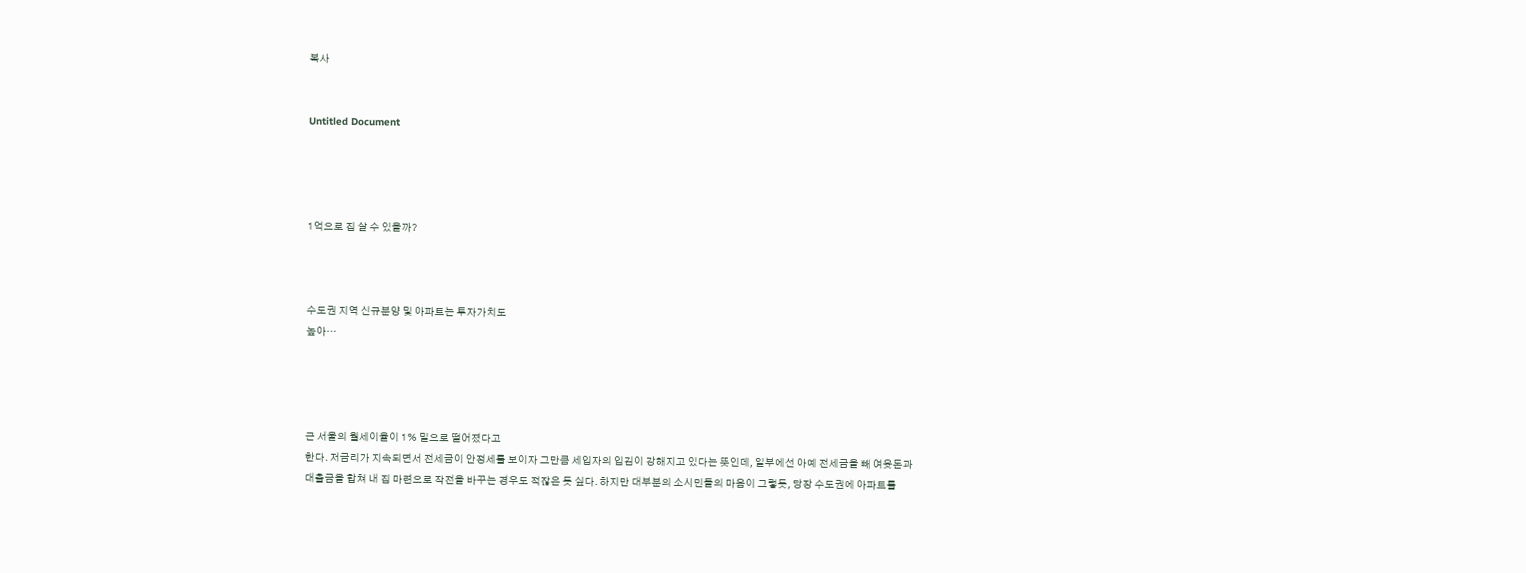복사


Untitled Document




1억으로 집 살 수 있을까?



수도권 지역 신규분양 및 아파트는 투자가치도
높아…




근 서울의 월세이율이 1% 밑으로 떨어졌다고
한다. 저금리가 지속되면서 전세금이 안정세를 보이자 그만큼 세입자의 입김이 강해지고 있다는 뜻인데, 일부에선 아예 전세금을 빼 여윳돈과
대출금을 합쳐 내 집 마련으로 작전을 바꾸는 경우도 적잖은 듯 싶다. 하지만 대부분의 소시민들의 마음이 그렇듯, 당장 수도권에 아파트를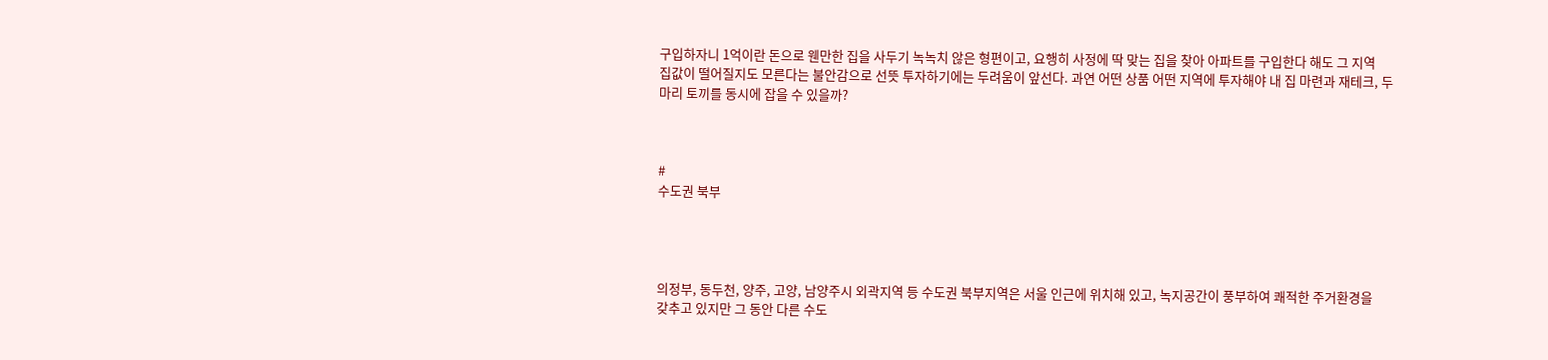구입하자니 1억이란 돈으로 웬만한 집을 사두기 녹녹치 않은 형편이고, 요행히 사정에 딱 맞는 집을 찾아 아파트를 구입한다 해도 그 지역
집값이 떨어질지도 모른다는 불안감으로 선뜻 투자하기에는 두려움이 앞선다. 과연 어떤 상품 어떤 지역에 투자해야 내 집 마련과 재테크, 두
마리 토끼를 동시에 잡을 수 있을까?



#
수도권 북부




의정부, 동두천, 양주, 고양, 남양주시 외곽지역 등 수도권 북부지역은 서울 인근에 위치해 있고, 녹지공간이 풍부하여 쾌적한 주거환경을
갖추고 있지만 그 동안 다른 수도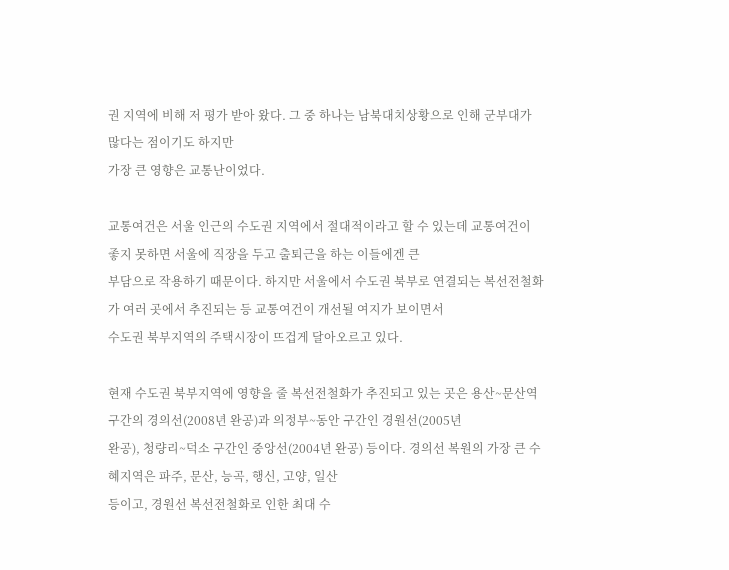권 지역에 비해 저 평가 받아 왔다. 그 중 하나는 남북대치상황으로 인해 군부대가 많다는 점이기도 하지만
가장 큰 영향은 교통난이었다.

교통여건은 서울 인근의 수도권 지역에서 절대적이라고 할 수 있는데 교통여건이 좋지 못하면 서울에 직장을 두고 출퇴근을 하는 이들에겐 큰
부담으로 작용하기 때문이다. 하지만 서울에서 수도권 북부로 연결되는 복선전철화가 여러 곳에서 추진되는 등 교통여건이 개선될 여지가 보이면서
수도권 북부지역의 주택시장이 뜨겁게 달아오르고 있다.

현재 수도권 북부지역에 영향을 줄 복선전철화가 추진되고 있는 곳은 용산~문산역 구간의 경의선(2008년 완공)과 의정부~동안 구간인 경원선(2005년
완공), 청량리~덕소 구간인 중앙선(2004년 완공) 등이다. 경의선 복원의 가장 큰 수혜지역은 파주, 문산, 능곡, 행신, 고양, 일산
등이고, 경원선 복선전철화로 인한 최대 수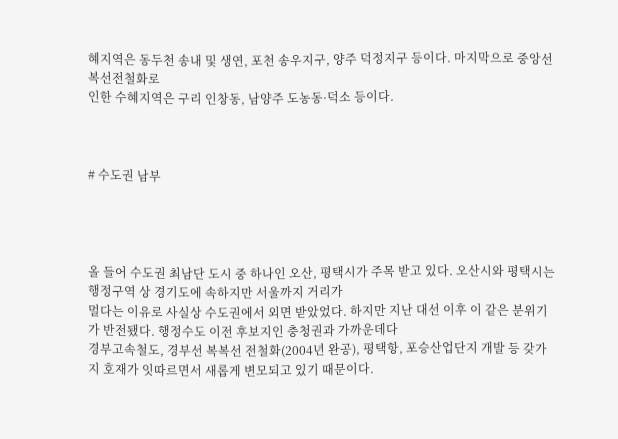혜지역은 동두천 송내 및 생연, 포천 송우지구, 양주 덕정지구 등이다. 마지막으로 중앙선 복선전철화로
인한 수혜지역은 구리 인창동, 남양주 도농동·덕소 등이다.



# 수도권 남부




올 들어 수도권 최남단 도시 중 하나인 오산, 평택시가 주목 받고 있다. 오산시와 평택시는 행정구역 상 경기도에 속하지만 서울까지 거리가
멀다는 이유로 사실상 수도권에서 외면 받았었다. 하지만 지난 대선 이후 이 같은 분위기가 반전됐다. 행정수도 이전 후보지인 충청권과 가까운데다
경부고속철도, 경부선 복복선 전철화(2004년 완공), 평택항, 포승산업단지 개발 등 갖가지 호재가 잇따르면서 새롭게 변모되고 있기 때문이다.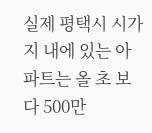실제 평택시 시가지 내에 있는 아파트는 올 초 보다 500만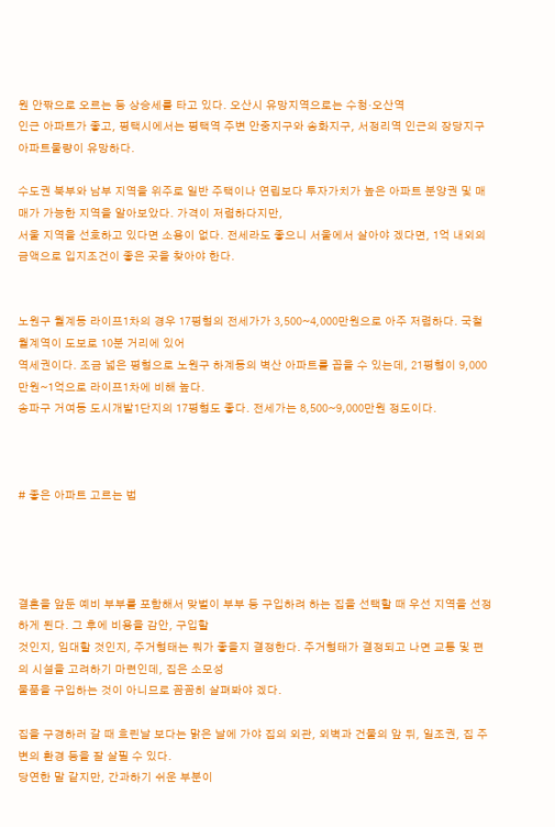원 안팎으로 오르는 등 상승세를 타고 있다. 오산시 유망지역으로는 수청·오산역
인근 아파트가 좋고, 평택시에서는 평택역 주변 안중지구와 송화지구, 서정리역 인근의 장당지구 아파트물량이 유망하다.

수도권 북부와 남부 지역을 위주로 일반 주택이나 연립보다 투자가치가 높은 아파트 분양권 및 매매가 가능한 지역을 알아보았다. 가격이 저렴하다지만,
서울 지역을 선호하고 있다면 소용이 없다. 전세라도 좋으니 서울에서 살아야 겠다면, 1억 내외의 금액으로 입지조건이 좋은 곳을 찾아야 한다.


노원구 월계동 라이프1차의 경우 17평형의 전세가가 3,500~4,000만원으로 아주 저렴하다. 국철 월계역이 도보로 10분 거리에 있어
역세권이다. 조금 넓은 평형으로 노원구 하계동의 벽산 아파트를 꼽을 수 있는데, 21평형이 9,000만원~1억으로 라이프1차에 비해 높다.
송파구 거여동 도시개발1단지의 17평형도 좋다. 전세가는 8,500~9,000만원 정도이다.



# 좋은 아파트 고르는 법




결혼을 앞둔 예비 부부를 포함해서 맞벌이 부부 등 구입하려 하는 집을 선택할 때 우선 지역을 선정하게 된다. 그 후에 비용을 감안, 구입할
것인지, 임대할 것인지, 주거형태는 뭐가 좋을지 결정한다. 주거형태가 결정되고 나면 교통 및 편의 시설을 고려하기 마련인데, 집은 소모성
물품을 구입하는 것이 아니므로 꼼꼼히 살펴봐야 겠다.

집을 구경하러 갈 때 흐린날 보다는 맑은 날에 가야 집의 외관, 외벽과 건물의 앞 뒤, 일조권, 집 주변의 환경 등을 잘 살필 수 있다.
당연한 말 같지만, 간과하기 쉬운 부분이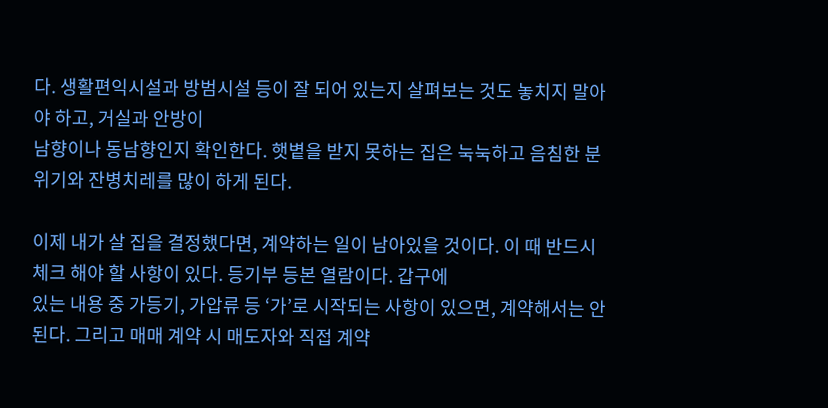다. 생활편익시설과 방범시설 등이 잘 되어 있는지 살펴보는 것도 놓치지 말아야 하고, 거실과 안방이
남향이나 동남향인지 확인한다. 햇볕을 받지 못하는 집은 눅눅하고 음침한 분위기와 잔병치레를 많이 하게 된다.

이제 내가 살 집을 결정했다면, 계약하는 일이 남아있을 것이다. 이 때 반드시 체크 해야 할 사항이 있다. 등기부 등본 열람이다. 갑구에
있는 내용 중 가등기, 가압류 등 ‘가’로 시작되는 사항이 있으면, 계약해서는 안 된다. 그리고 매매 계약 시 매도자와 직접 계약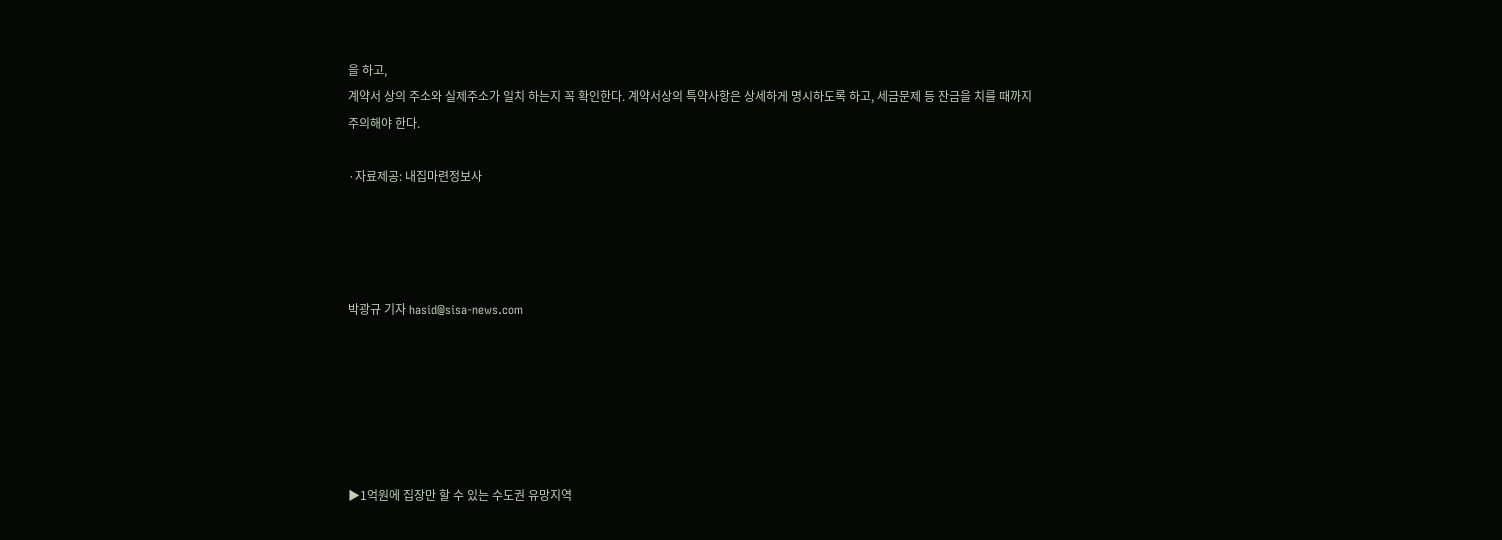을 하고,
계약서 상의 주소와 실제주소가 일치 하는지 꼭 확인한다. 계약서상의 특약사항은 상세하게 명시하도록 하고, 세금문제 등 잔금을 치를 때까지
주의해야 한다.

·자료제공: 내집마련정보사




박광규 기자 hasid@sisa-news.com






▶1억원에 집장만 할 수 있는 수도권 유망지역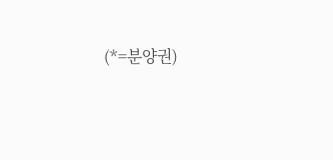(*=분양권)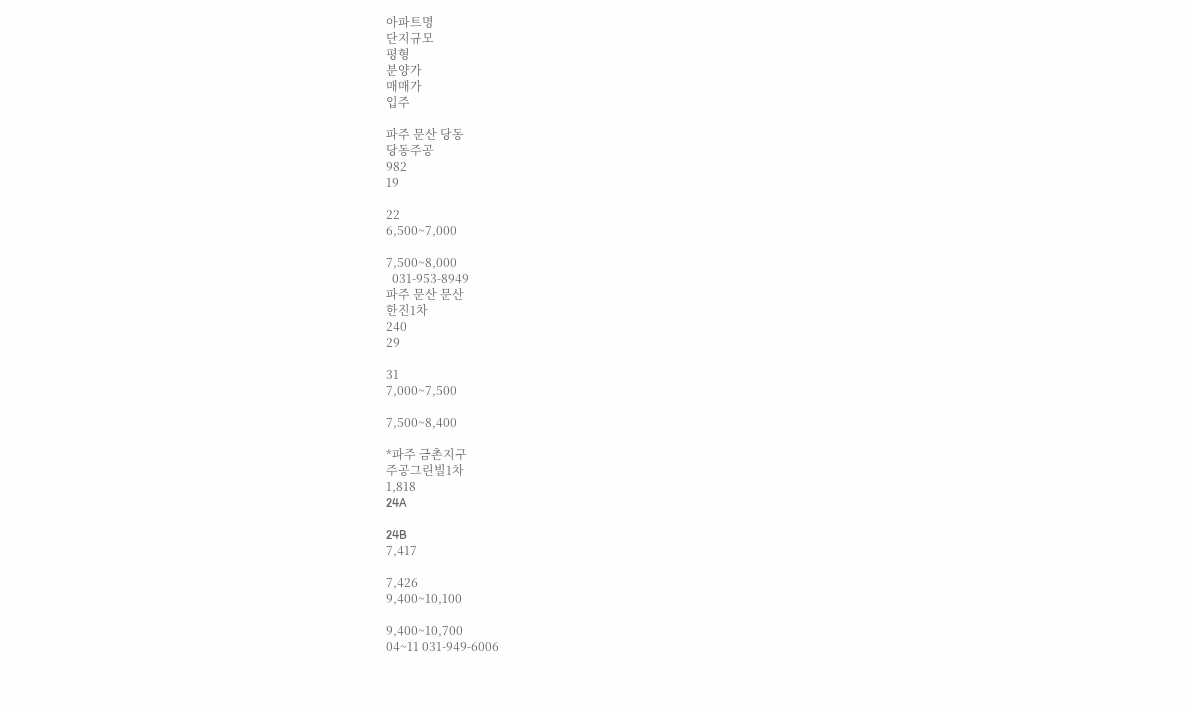아파트명
단지규모
평형
분양가
매매가
입주

파주 문산 당동
당동주공
982
19

22
6,500~7,000

7,500~8,000
  031-953-8949
파주 문산 문산
한진1차
240
29

31
7,000~7,500

7,500~8,400

*파주 금촌지구
주공그린빌1차
1,818
24A

24B
7,417

7,426
9,400~10,100

9,400~10,700
04~11 031-949-6006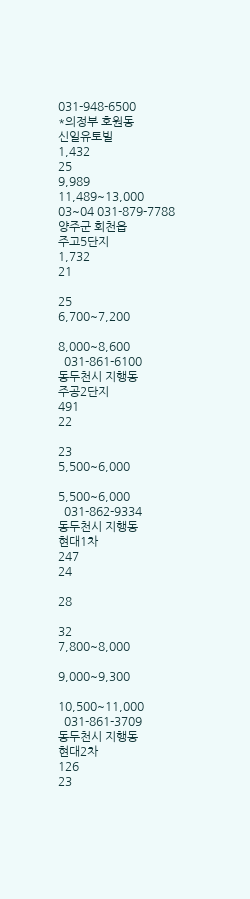031-948-6500
*의정부 호원동
신일유토빌
1,432
25
9,989
11,489~13,000
03~04 031-879-7788
양주군 회천읍
주고5단지
1,732
21

25
6,700~7,200

8,000~8,600
  031-861-6100
동두천시 지행동
주공2단지
491
22

23
5,500~6,000

5,500~6,000
  031-862-9334
동두천시 지행동
현대1차
247
24

28

32
7,800~8,000

9,000~9,300

10,500~11,000
  031-861-3709
동두천시 지행동
현대2차
126
23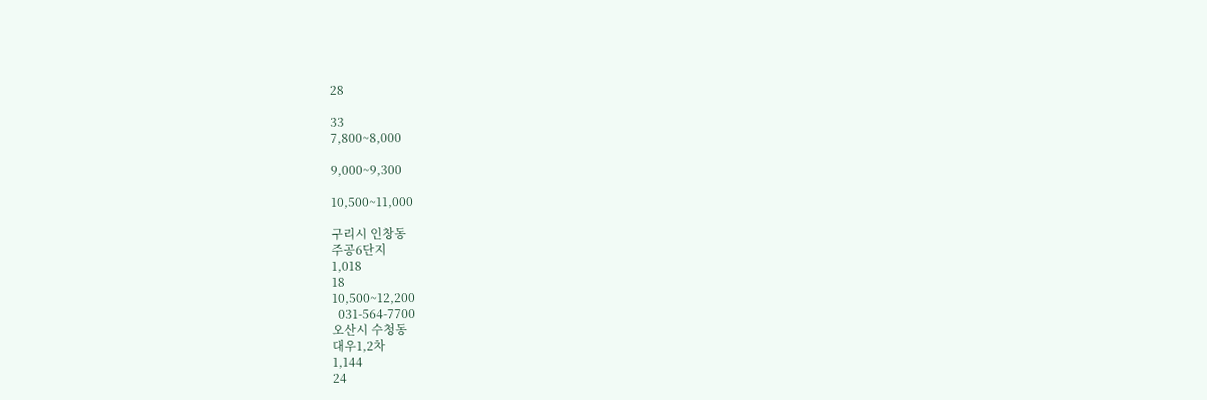28

33
7,800~8,000

9,000~9,300

10,500~11,000

구리시 인창동
주공6단지
1,018
18
10,500~12,200
  031-564-7700
오산시 수청동
대우1,2차
1,144
24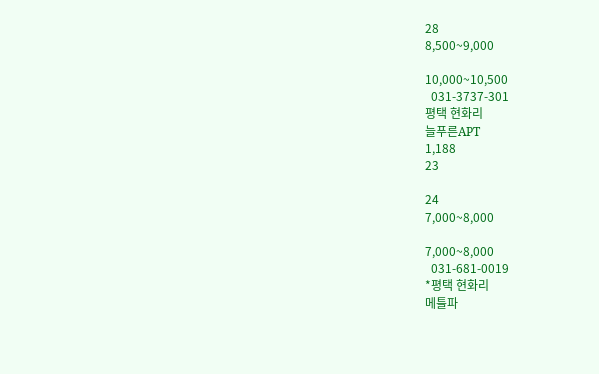28
8,500~9,000

10,000~10,500
  031-3737-301
평택 현화리
늘푸른APT
1,188
23

24
7,000~8,000

7,000~8,000
  031-681-0019
*평택 현화리
메틀파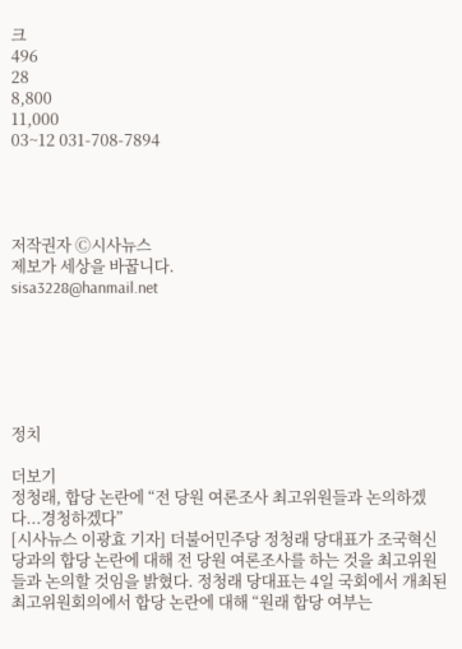크
496
28
8,800
11,000
03~12 031-708-7894




저작권자 Ⓒ시사뉴스
제보가 세상을 바꿉니다.
sisa3228@hanmail.net






정치

더보기
정청래, 합당 논란에 “전 당원 여론조사 최고위원들과 논의하겠다...경청하겠다”
[시사뉴스 이광효 기자] 더불어민주당 정청래 당대표가 조국혁신당과의 합당 논란에 대해 전 당원 여론조사를 하는 것을 최고위원들과 논의할 것임을 밝혔다. 정청래 당대표는 4일 국회에서 개최된 최고위원회의에서 합당 논란에 대해 “원래 합당 여부는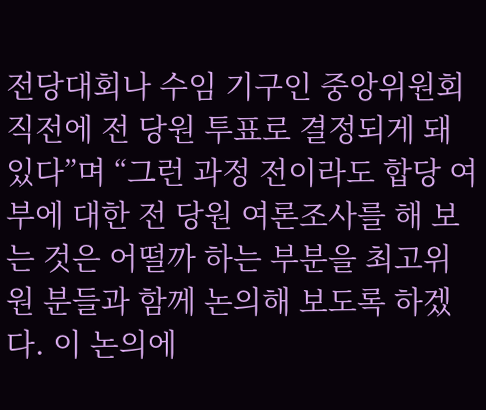전당대회나 수임 기구인 중앙위원회 직전에 전 당원 투표로 결정되게 돼 있다”며 “그런 과정 전이라도 합당 여부에 대한 전 당원 여론조사를 해 보는 것은 어떨까 하는 부분을 최고위원 분들과 함께 논의해 보도록 하겠다. 이 논의에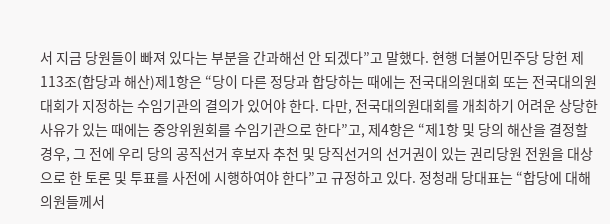서 지금 당원들이 빠져 있다는 부분을 간과해선 안 되겠다”고 말했다. 현행 더불어민주당 당헌 제113조(합당과 해산)제1항은 “당이 다른 정당과 합당하는 때에는 전국대의원대회 또는 전국대의원대회가 지정하는 수임기관의 결의가 있어야 한다. 다만, 전국대의원대회를 개최하기 어려운 상당한 사유가 있는 때에는 중앙위원회를 수임기관으로 한다”고, 제4항은 “제1항 및 당의 해산을 결정할 경우, 그 전에 우리 당의 공직선거 후보자 추천 및 당직선거의 선거권이 있는 권리당원 전원을 대상으로 한 토론 및 투표를 사전에 시행하여야 한다”고 규정하고 있다. 정청래 당대표는 “합당에 대해 의원들께서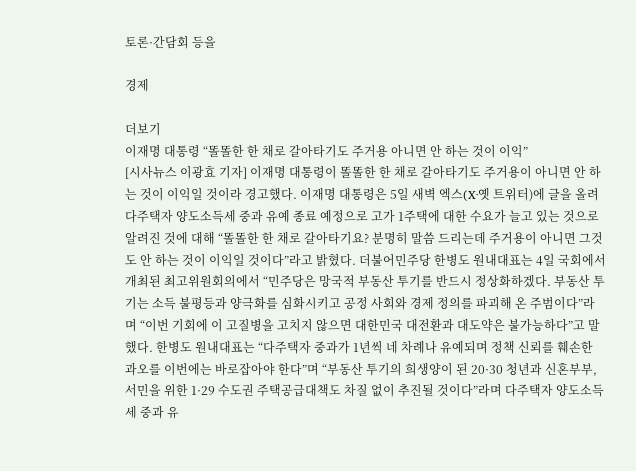토론·간담회 등을

경제

더보기
이재명 대통령 “똘똘한 한 채로 갈아타기도 주거용 아니면 안 하는 것이 이익”
[시사뉴스 이광효 기자] 이재명 대통령이 똘똘한 한 채로 갈아타기도 주거용이 아니면 안 하는 것이 이익일 것이라 경고했다. 이재명 대통령은 5일 새벽 엑스(X·옛 트위터)에 글을 올려 다주택자 양도소득세 중과 유예 종료 예정으로 고가 1주택에 대한 수요가 늘고 있는 것으로 알려진 것에 대해 “똘똘한 한 채로 갈아타기요? 분명히 말씀 드리는데 주거용이 아니면 그것도 안 하는 것이 이익일 것이다”라고 밝혔다. 더불어민주당 한병도 원내대표는 4일 국회에서 개최된 최고위원회의에서 “민주당은 망국적 부동산 투기를 반드시 정상화하겠다. 부동산 투기는 소득 불평등과 양극화를 심화시키고 공정 사회와 경제 정의를 파괴해 온 주범이다”라며 “이번 기회에 이 고질병을 고치지 않으면 대한민국 대전환과 대도약은 불가능하다”고 말했다. 한병도 원내대표는 “다주택자 중과가 1년씩 네 차례나 유예되며 정책 신뢰를 훼손한 과오를 이번에는 바로잡아야 한다”며 “부동산 투기의 희생양이 된 20·30 청년과 신혼부부, 서민을 위한 1·29 수도권 주택공급대책도 차질 없이 추진될 것이다”라며 다주택자 양도소득세 중과 유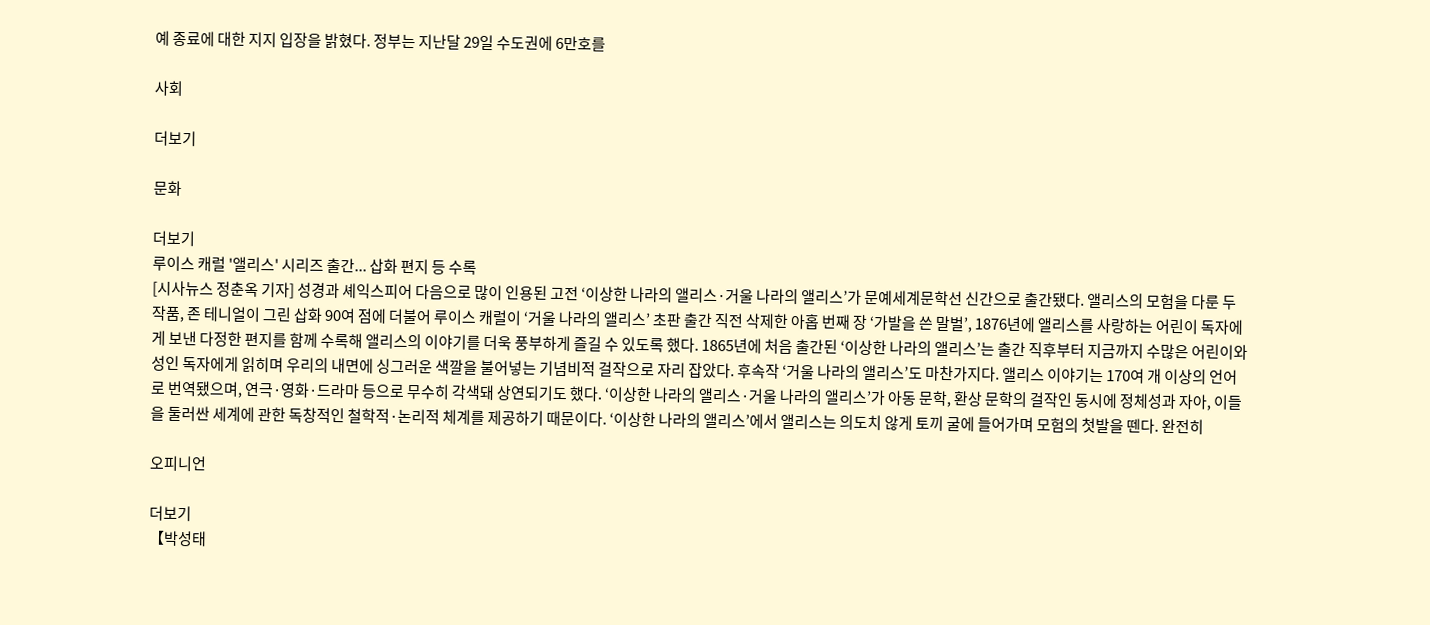예 종료에 대한 지지 입장을 밝혔다. 정부는 지난달 29일 수도권에 6만호를

사회

더보기

문화

더보기
루이스 캐럴 '앨리스' 시리즈 출간... 삽화 편지 등 수록
[시사뉴스 정춘옥 기자] 성경과 셰익스피어 다음으로 많이 인용된 고전 ‘이상한 나라의 앨리스·거울 나라의 앨리스’가 문예세계문학선 신간으로 출간됐다. 앨리스의 모험을 다룬 두 작품, 존 테니얼이 그린 삽화 90여 점에 더불어 루이스 캐럴이 ‘거울 나라의 앨리스’ 초판 출간 직전 삭제한 아홉 번째 장 ‘가발을 쓴 말벌’, 1876년에 앨리스를 사랑하는 어린이 독자에게 보낸 다정한 편지를 함께 수록해 앨리스의 이야기를 더욱 풍부하게 즐길 수 있도록 했다. 1865년에 처음 출간된 ‘이상한 나라의 앨리스’는 출간 직후부터 지금까지 수많은 어린이와 성인 독자에게 읽히며 우리의 내면에 싱그러운 색깔을 불어넣는 기념비적 걸작으로 자리 잡았다. 후속작 ‘거울 나라의 앨리스’도 마찬가지다. 앨리스 이야기는 170여 개 이상의 언어로 번역됐으며, 연극·영화·드라마 등으로 무수히 각색돼 상연되기도 했다. ‘이상한 나라의 앨리스·거울 나라의 앨리스’가 아동 문학, 환상 문학의 걸작인 동시에 정체성과 자아, 이들을 둘러싼 세계에 관한 독창적인 철학적·논리적 체계를 제공하기 때문이다. ‘이상한 나라의 앨리스’에서 앨리스는 의도치 않게 토끼 굴에 들어가며 모험의 첫발을 뗀다. 완전히

오피니언

더보기
【박성태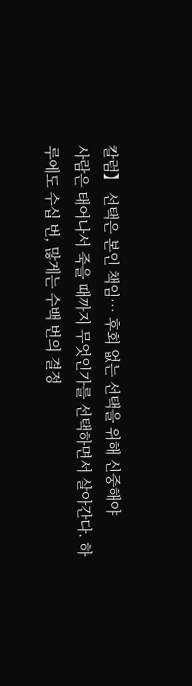칼럼】 선택은 본인 책임… 후회 없는 선택을 위해 신중해야
사람은 태어나서 죽을 때까지 무엇인가를 선택하면서 살아간다. 하루에도 수십 번, 많게는 수백 번의 결정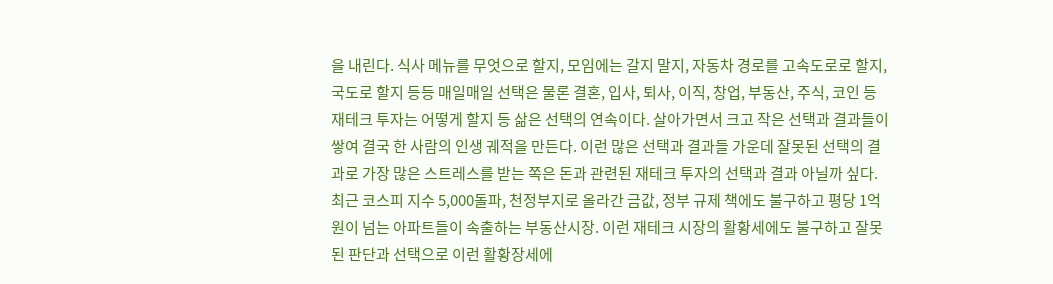을 내린다. 식사 메뉴를 무엇으로 할지, 모임에는 갈지 말지, 자동차 경로를 고속도로로 할지, 국도로 할지 등등 매일매일 선택은 물론 결혼, 입사, 퇴사, 이직, 창업, 부동산, 주식, 코인 등 재테크 투자는 어떻게 할지 등 삶은 선택의 연속이다. 살아가면서 크고 작은 선택과 결과들이 쌓여 결국 한 사람의 인생 궤적을 만든다. 이런 많은 선택과 결과들 가운데 잘못된 선택의 결과로 가장 많은 스트레스를 받는 쪽은 돈과 관련된 재테크 투자의 선택과 결과 아닐까 싶다. 최근 코스피 지수 5,000돌파, 천정부지로 올라간 금값, 정부 규제 책에도 불구하고 평당 1억 원이 넘는 아파트들이 속출하는 부동산시장. 이런 재테크 시장의 활황세에도 불구하고 잘못된 판단과 선택으로 이런 활황장세에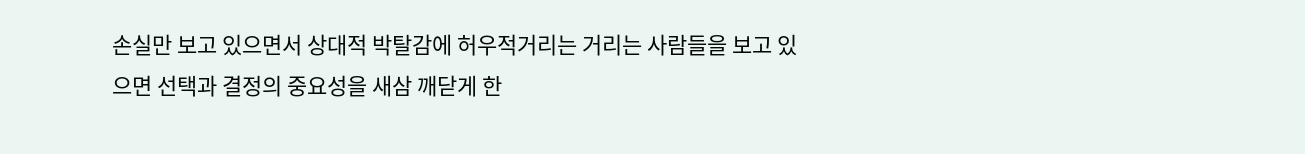손실만 보고 있으면서 상대적 박탈감에 허우적거리는 거리는 사람들을 보고 있으면 선택과 결정의 중요성을 새삼 깨닫게 한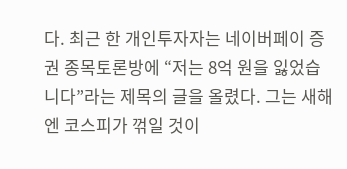다. 최근 한 개인투자자는 네이버페이 증권 종목토론방에 “저는 8억 원을 잃었습니다”라는 제목의 글을 올렸다. 그는 새해엔 코스피가 꺾일 것이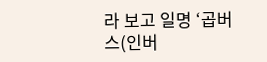라 보고 일명 ‘곱버스(인버